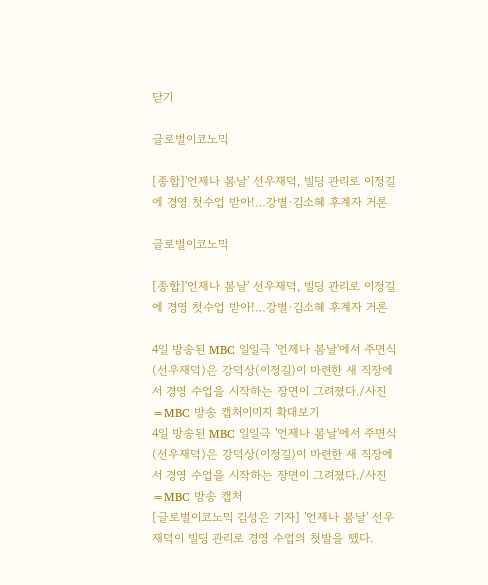닫기

글로벌이코노믹

[종합]'언제나 봄날' 선우재덕, 빌딩 관리로 이정길에 경영 첫수업 받아!…강별·김소혜 후계자 거론

글로벌이코노믹

[종합]'언제나 봄날' 선우재덕, 빌딩 관리로 이정길에 경영 첫수업 받아!…강별·김소혜 후계자 거론

4일 방송된 MBC 일일극 '언제나 봄날'에서 주면식(선우재덕)은 강덕상(이정길)이 마련한 새 직장에서 경영 수업을 시작하는 장면이 그려졌다./사진=MBC 방송 캡처이미지 확대보기
4일 방송된 MBC 일일극 '언제나 봄날'에서 주면식(선우재덕)은 강덕상(이정길)이 마련한 새 직장에서 경영 수업을 시작하는 장면이 그려졌다./사진=MBC 방송 캡처
[글로벌이코노믹 김성은 기자] '언제나 봄날' 선우재덕이 빌딩 관리로 경영 수업의 첫발을 뗐다.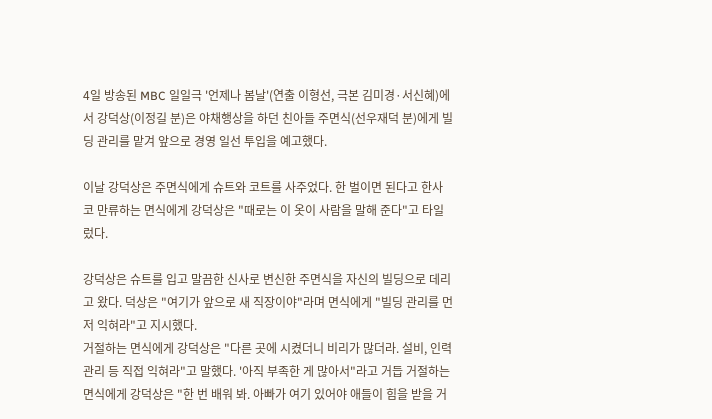4일 방송된 MBC 일일극 '언제나 봄날'(연출 이형선, 극본 김미경·서신혜)에서 강덕상(이정길 분)은 야채행상을 하던 친아들 주면식(선우재덕 분)에게 빌딩 관리를 맡겨 앞으로 경영 일선 투입을 예고했다.

이날 강덕상은 주면식에게 슈트와 코트를 사주었다. 한 벌이면 된다고 한사코 만류하는 면식에게 강덕상은 "때로는 이 옷이 사람을 말해 준다"고 타일렀다.

강덕상은 슈트를 입고 말끔한 신사로 변신한 주면식을 자신의 빌딩으로 데리고 왔다. 덕상은 "여기가 앞으로 새 직장이야"라며 면식에게 "빌딩 관리를 먼저 익혀라"고 지시했다.
거절하는 면식에게 강덕상은 "다른 곳에 시켰더니 비리가 많더라. 설비, 인력관리 등 직접 익혀라"고 말했다. '아직 부족한 게 많아서"라고 거듭 거절하는 면식에게 강덕상은 "한 번 배워 봐. 아빠가 여기 있어야 애들이 힘을 받을 거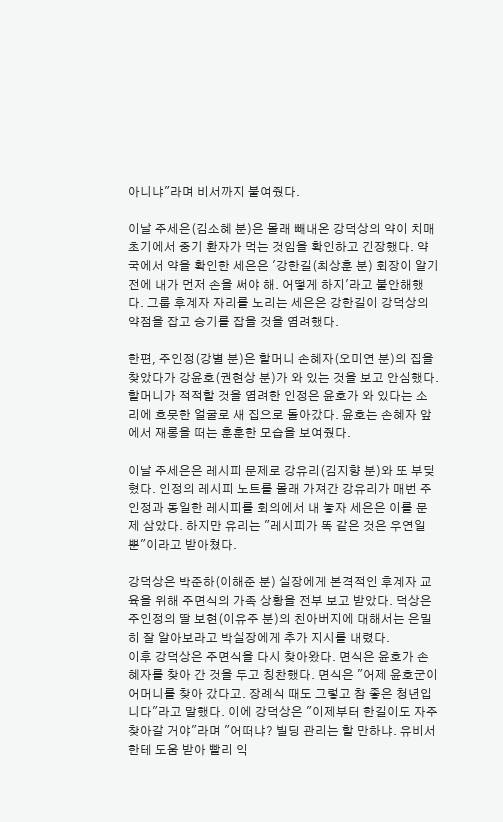아니냐"라며 비서까지 붙여줬다.

이날 주세은(김소혜 분)은 몰래 빼내온 강덕상의 약이 치매 초기에서 중기 환자가 먹는 것임을 확인하고 긴장했다. 약국에서 약을 확인한 세은은 '강한길(최상훈 분) 회장이 알기 전에 내가 먼저 손을 써야 해. 어떻게 하지'라고 불안해했다. 그룹 후계자 자리를 노리는 세은은 강한길이 강덕상의 약점을 잡고 승기를 잡을 것을 염려했다.

한편, 주인정(강별 분)은 할머니 손혜자(오미연 분)의 집을 찾았다가 강윤호(권현상 분)가 와 있는 것을 보고 안심했다. 할머니가 적적할 것을 염려한 인정은 윤호가 와 있다는 소리에 흐뭇한 얼굴로 새 집으로 돌아갔다. 윤호는 손혜자 앞에서 재롱을 떠는 훈훈한 모습을 보여줬다.

이날 주세은은 레시피 문제로 강유리(김지향 분)와 또 부딪혔다. 인정의 레시피 노트를 몰래 가져간 강유리가 매번 주인정과 동일한 레시피를 회의에서 내 놓자 세은은 이를 문제 삼았다. 하지만 유리는 "레시피가 똑 같은 것은 우연일 뿐"이라고 받아쳤다.

강덕상은 박준하(이해준 분) 실장에게 본격적인 후계자 교육을 위해 주면식의 가족 상황을 전부 보고 받았다. 덕상은 주인정의 딸 보현(이유주 분)의 친아버지에 대해서는 은밀히 잘 알아보라고 박실장에게 추가 지시를 내렸다.
이후 강덕상은 주면식을 다시 찾아왔다. 면식은 윤호가 손혜자를 찾아 간 것을 두고 칭찬했다. 면식은 "어제 윤호군이 어머니를 찾아 갔다고. 장례식 때도 그렇고 참 좋은 청년입니다"라고 말했다. 이에 강덕상은 "이제부터 한길이도 자주 찾아갈 거야"라며 "어떠냐? 빌딩 관리는 할 만하냐. 유비서한테 도움 받아 빨리 익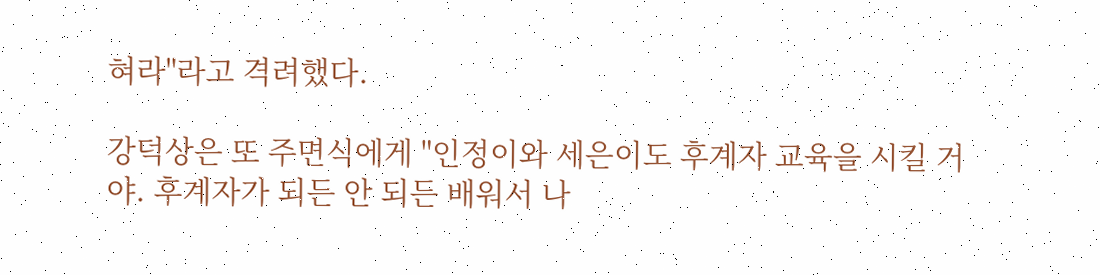혀라"라고 격려했다.

강덕상은 또 주면식에게 "인정이와 세은이도 후계자 교육을 시킬 거야. 후계자가 되든 안 되든 배워서 나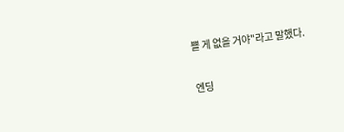쁠 게 없을 거야"라고 말했다.

엔딩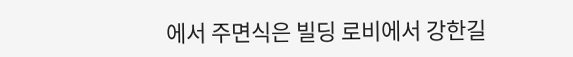에서 주면식은 빌딩 로비에서 강한길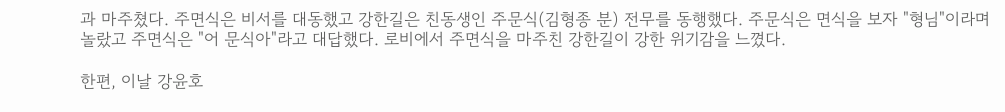과 마주쳤다. 주면식은 비서를 대동했고 강한길은 친동생인 주문식(김형종 분) 전무를 동행했다. 주문식은 면식을 보자 "형님"이라며 놀랐고 주면식은 "어 문식아"라고 대답했다. 로비에서 주면식을 마주친 강한길이 강한 위기감을 느꼈다.

한편, 이날 강윤호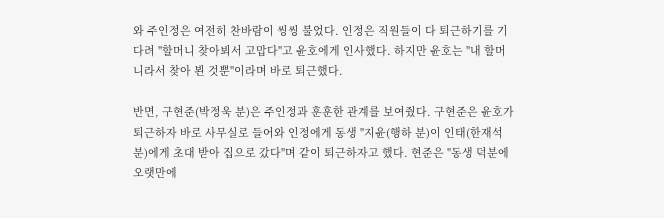와 주인정은 여전히 찬바람이 씽씽 불었다. 인정은 직원들이 다 퇴근하기를 기다려 "할머니 찾아뵈서 고맙다"고 윤호에게 인사했다. 하지만 윤호는 "내 할머니라서 찾아 뵌 것뿐"이라며 바로 퇴근했다.

반면, 구현준(박정욱 분)은 주인정과 훈훈한 관계를 보여줬다. 구현준은 윤호가 퇴근하자 바로 사무실로 들어와 인정에게 동생 "지윤(행하 분)이 인태(한재석 분)에게 초대 받아 집으로 갔다"며 같이 퇴근하자고 했다. 현준은 "동생 덕분에 오랫만에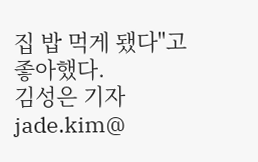집 밥 먹게 됐다"고 좋아했다.
김성은 기자 jade.kim@